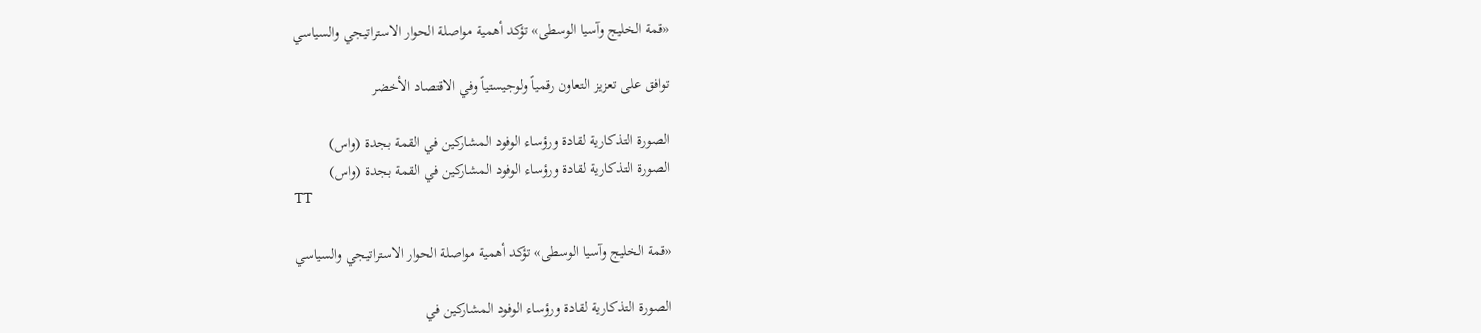«قمة الخليج وآسيا الوسطى» تؤكد أهمية مواصلة الحوار الاستراتيجي والسياسي

توافق على تعزيز التعاون رقمياً ولوجيستياً وفي الاقتصاد الأخضر

الصورة التذكارية لقادة ورؤساء الوفود المشاركين في القمة بجدة (واس)
الصورة التذكارية لقادة ورؤساء الوفود المشاركين في القمة بجدة (واس)
TT

«قمة الخليج وآسيا الوسطى» تؤكد أهمية مواصلة الحوار الاستراتيجي والسياسي

الصورة التذكارية لقادة ورؤساء الوفود المشاركين في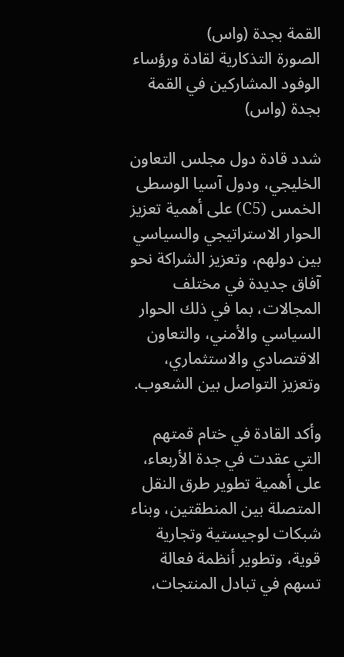القمة بجدة (واس)
الصورة التذكارية لقادة ورؤساء الوفود المشاركين في القمة بجدة (واس)

شدد قادة دول مجلس التعاون الخليجي، ودول آسيا الوسطى الخمس (C5) على أهمية تعزيز الحوار الاستراتيجي والسياسي بين دولهم، وتعزيز الشراكة نحو آفاق جديدة في مختلف المجالات، بما في ذلك الحوار السياسي والأمني، والتعاون الاقتصادي والاستثماري، وتعزيز التواصل بين الشعوب.

وأكد القادة في ختام قمتهم التي عقدت في جدة الأربعاء، على أهمية تطوير طرق النقل المتصلة بين المنطقتين، وبناء شبكات لوجيستية وتجارية قوية، وتطوير أنظمة فعالة تسهم في تبادل المنتجات،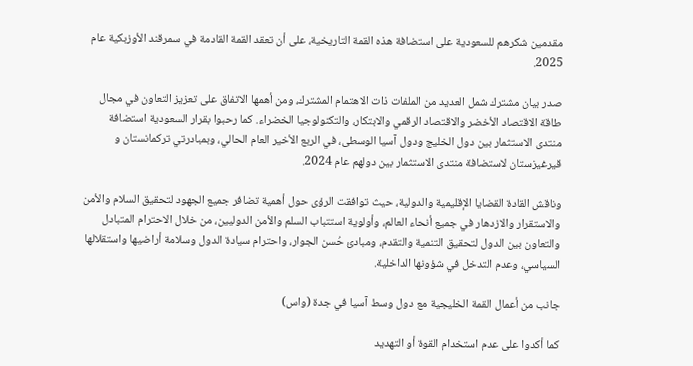مقدمين شكرهم للسعودية على استضافة هذه القمة التاريخية، على أن تعقد القمة القادمة في سمرقند الأوزبكية عام 2025.

صدر بيان مشترك شمل العديد من الملفات ذات الاهتمام المشترك، ومن أهمها الاتفاق على تعزيز التعاون في مجال طاقة الاقتصاد الأخضر والاقتصاد الرقمي والابتكار، والتكنولوجيا الخضراء. كما رحبوا بقرار السعودية استضافة منتدى الاستثمار بين دول الخليج ودول آسيا الوسطى، في الربع الأخير العام الحالي، وبمبادرتي تركمانستان و قيرغيزستان لاستضافة منتدى الاستثمار بين دولهم عام 2024.

وناقش القادة القضايا الإقليمية والدولية، حيث توافقت الرؤى حول أهمية تضافر جميع الجهود لتحقيق السلام والأمن والاستقرار والازدهار في جميع أنحاء العالم، وأولوية استتباب السلم والأمن الدوليين، من خلال الاحترام المتبادل والتعاون بين الدول لتحقيق التنمية والتقدم، ومبادئ حُسن الجوار، واحترام سيادة الدول وسلامة أراضيها واستقلالها السياسي، وعدم التدخل في شؤونها الداخلية.

جانب من أعمال القمة الخليجية مع دول وسط آسيا في جدة (واس)

كما أكدوا على عدم استخدام القوة أو التهديد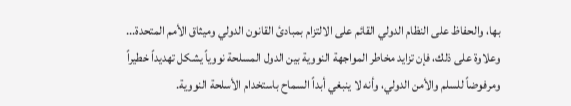بها، والحفاظ على النظام الدولي القائم على الالتزام بمبادئ القانون الدولي وميثاق الأمم المتحدة... وعلاوة على ذلك، فإن تزايد مخاطر المواجهة النووية بين الدول المسلحة نووياً يشكل تهديداً خطيراً ومرفوضاً للسلم والأمن الدولي، وأنه لا ينبغي أبداً السماح باستخدام الأسلحة النووية.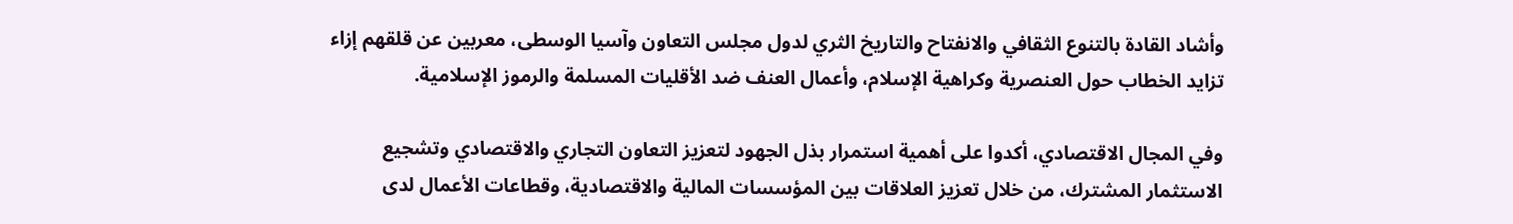وأشاد القادة بالتنوع الثقافي والانفتاح والتاريخ الثري لدول مجلس التعاون وآسيا الوسطى، معربين عن قلقهم إزاء تزايد الخطاب حول العنصرية وكراهية الإسلام، وأعمال العنف ضد الأقليات المسلمة والرموز الإسلامية.

وفي المجال الاقتصادي، أكدوا على أهمية استمرار بذل الجهود لتعزيز التعاون التجاري والاقتصادي وتشجيع الاستثمار المشترك، من خلال تعزيز العلاقات بين المؤسسات المالية والاقتصادية، وقطاعات الأعمال لدى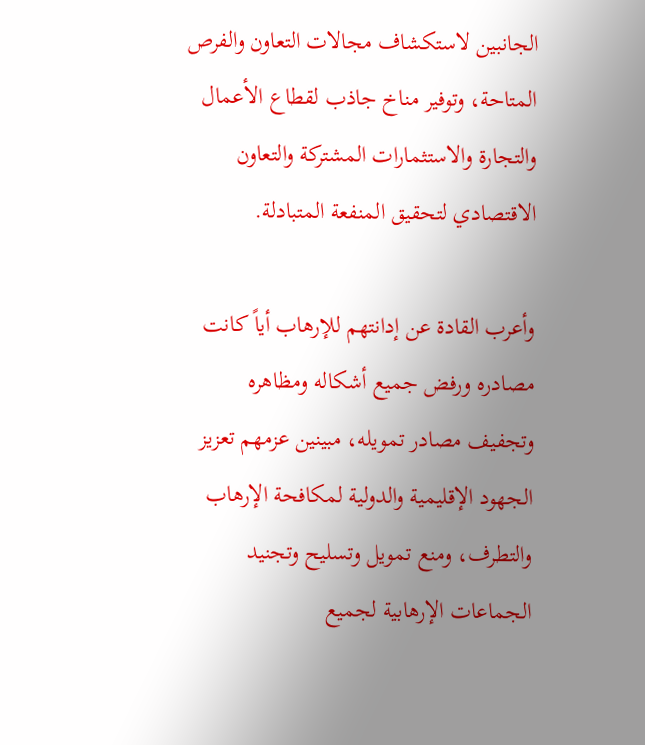الجانبين لاستكشاف مجالات التعاون والفرص المتاحة، وتوفير مناخ جاذب لقطاع الأعمال والتجارة والاستثمارات المشتركة والتعاون الاقتصادي لتحقيق المنفعة المتبادلة.

وأعرب القادة عن إدانتهم للإرهاب أياً كانت مصادره ورفض جميع أشكاله ومظاهره وتجفيف مصادر تمويله، مبينين عزمهم تعزيز الجهود الإقليمية والدولية لمكافحة الإرهاب والتطرف، ومنع تمويل وتسليح وتجنيد الجماعات الإرهابية لجميع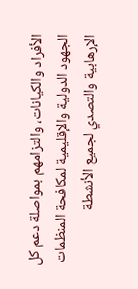الأفراد والكيانات، والتزامهم بمواصلة دعم كل الجهود الدولية والإقليمية لمكافحة المنظمات الإرهابية والتصدي لجميع الأنشطة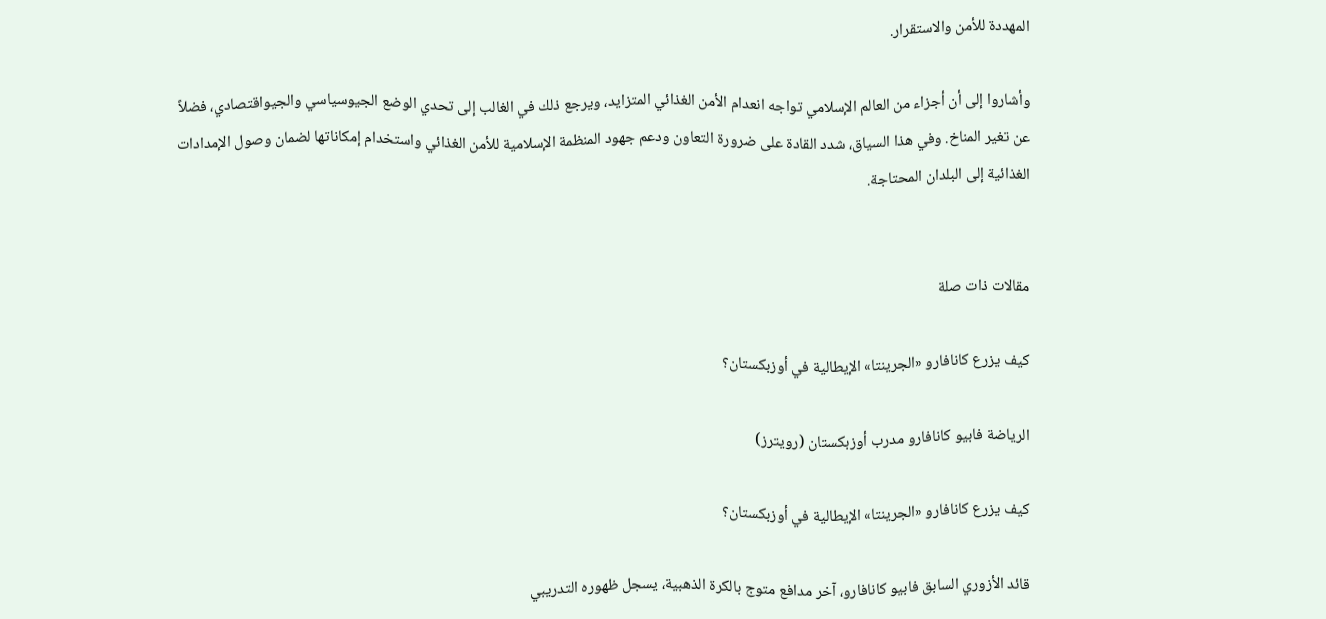المهددة للأمن والاستقرار.

وأشاروا إلى أن أجزاء من العالم الإسلامي تواجه انعدام الأمن الغذائي المتزايد، ويرجع ذلك في الغالب إلى تحدي الوضع الجيوسياسي والجيواقتصادي، فضلاً عن تغير المناخ. وفي هذا السياق، شدد القادة على ضرورة التعاون ودعم جهود المنظمة الإسلامية للأمن الغذائي واستخدام إمكاناتها لضمان وصول الإمدادات الغذائية إلى البلدان المحتاجة.


مقالات ذات صلة

كيف يزرع كانافارو «الجرينتا» الإيطالية في أوزبكستان؟

الرياضة فابيو كانافارو مدرب أوزبكستان (رويترز)

كيف يزرع كانافارو «الجرينتا» الإيطالية في أوزبكستان؟

قائد الأزوري السابق فابيو كانافارو، آخر مدافع متوج بالكرة الذهبية، يسجل ظهوره التدريبي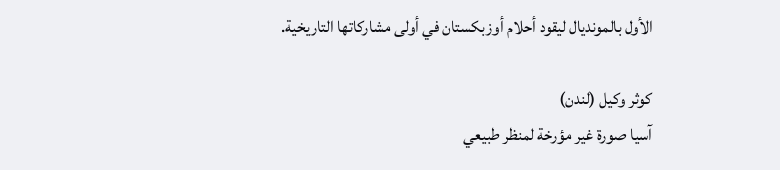الأول بالمونديال ليقود أحلام أوزبكستان في أولى مشاركاتها التاريخية.

كوثر وكيل (لندن)
آسيا صورة غير مؤرخة لمنظر طبيعي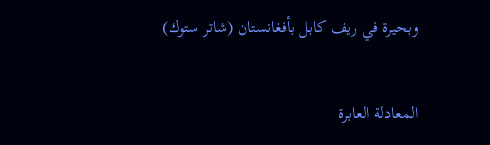وبحيرة في ريف كابل بأفغانستان (شاتر ستوك)

المعادلة العابرة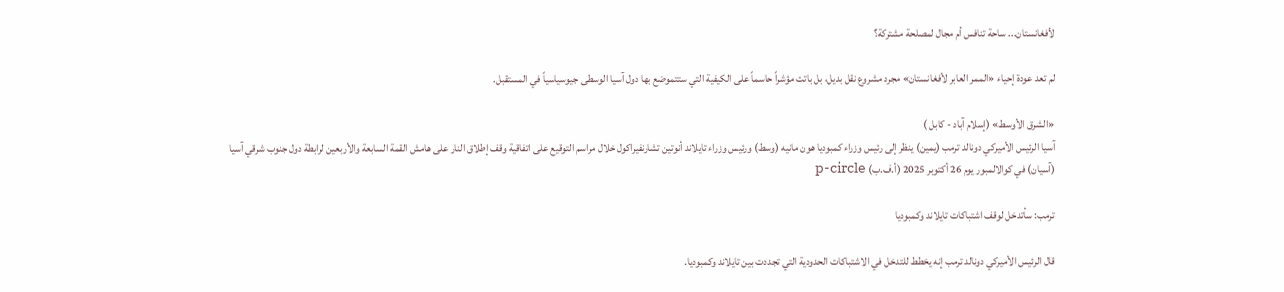لأفغانستان... ساحة تنافس أم مجال لمصلحة مشتركة؟

لم تعد عودة إحياء «الممر العابر لأفغانستان» مجرد مشروع نقل بديل، بل باتت مؤشراً حاسماً على الكيفية التي ستتموضع بها دول آسيا الوسطى جيوسياسياً في المستقبل.

«الشرق الأوسط» (إسلام آباد - كابل )
آسيا الرئيس الأميركي دونالد ترمب (يمين) ينظر إلى رئيس وزراء كمبوديا هون مانيه (وسط) ورئيس وزراء تايلاند أنوتين تشارنفيراكول خلال مراسم التوقيع على اتفاقية وقف إطلاق النار على هامش القمة السابعة والأربعين لرابطة دول جنوب شرقي آسيا (آسيان) في كوالالمبور يوم 26 أكتوبر 2025 (أ.ف.ب) p-circle

ترمب: سأتدخل لوقف اشتباكات تايلاند وكمبوديا

قال الرئيس الأميركي دونالد ترمب إنه يخطط للتدخل في الاشتباكات الحدودية التي تجددت بين تايلاند وكمبوديا.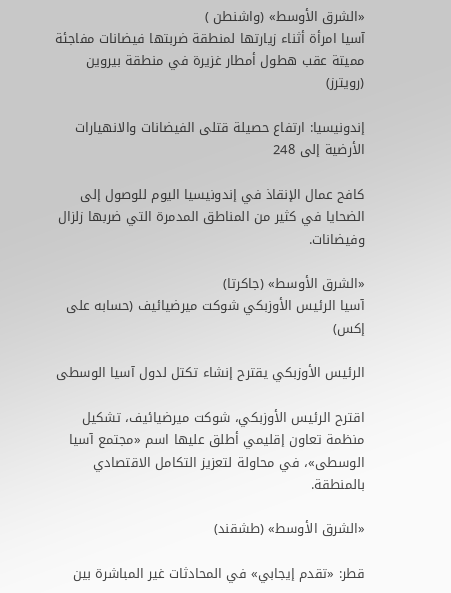«الشرق الأوسط» (واشنطن )
آسيا امرأة أثناء زيارتها لمنطقة ضربتها فيضانات مفاجئة مميتة عقب هطول أمطار غزيرة في منطقة بيروين (رويترز)

إندونيسيا: ارتفاع حصيلة قتلى الفيضانات والانهيارات الأرضية إلى 248

كافح عمال الإنقاذ في إندونيسيا اليوم للوصول إلى الضحايا في كثير من المناطق المدمرة التي ضربها زلزال وفيضانات.

«الشرق الأوسط» (جاكرتا)
آسيا الرئيس الأوزبكي شوكت ميرضيائيف (حسابه على إكس)

الرئيس الأوزبكي يقترح إنشاء تكتل لدول آسيا الوسطى

اقترح الرئيس الأوزبكي، شوكت ميرضيائيف، تشكيل منظمة تعاون إقليمي أطلق عليها اسم «مجتمع آسيا الوسطى»، في محاولة لتعزيز التكامل الاقتصادي بالمنطقة.

«الشرق الأوسط» (طشقند)

قطر: «تقدم إيجابي» في المحادثات غير المباشرة بين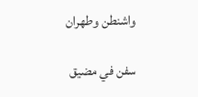واشنطن وطهران

سفن في مضيق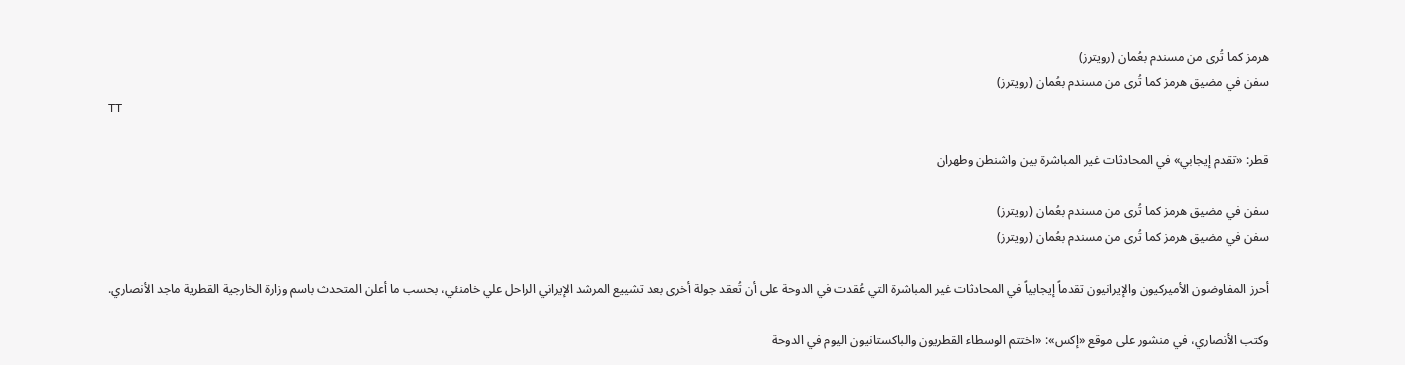هرمز كما تُرى من مسندم بعُمان (رويترز)
سفن في مضيق هرمز كما تُرى من مسندم بعُمان (رويترز)
TT

قطر: «تقدم إيجابي» في المحادثات غير المباشرة بين واشنطن وطهران

سفن في مضيق هرمز كما تُرى من مسندم بعُمان (رويترز)
سفن في مضيق هرمز كما تُرى من مسندم بعُمان (رويترز)

أحرز المفاوضون الأميركيون والإيرانيون تقدماً إيجابياً في المحادثات غير المباشرة التي عُقدت في الدوحة على أن تُعقد جولة أخرى بعد تشييع المرشد الإيراني الراحل علي خامنئي، بحسب ما أعلن المتحدث باسم وزارة الخارجية القطرية ماجد الأنصاري.

وكتب الأنصاري، في منشور على موقع «إكس»: «اختتم الوسطاء القطريون والباكستانيون اليوم في الدوحة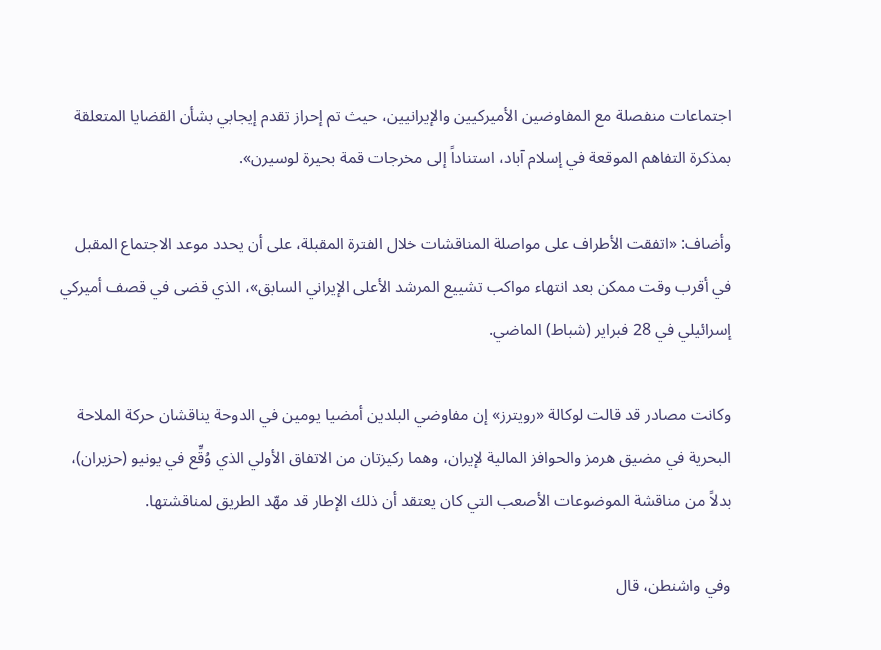اجتماعات منفصلة مع المفاوضين الأميركيين والإيرانيين، حيث تم إحراز تقدم إيجابي بشأن القضايا المتعلقة بمذكرة التفاهم الموقعة في إسلام آباد، استناداً إلى مخرجات قمة بحيرة لوسيرن».

وأضاف: «اتفقت الأطراف على مواصلة المناقشات خلال الفترة المقبلة، على أن يحدد موعد الاجتماع المقبل في أقرب وقت ممكن بعد انتهاء مواكب تشييع المرشد الأعلى الإيراني السابق»، الذي قضى في قصف أميركي إسرائيلي في 28 فبراير (شباط) الماضي.

وكانت مصادر قد قالت لوكالة «رويترز» إن مفاوضي البلدين أمضيا يومين في الدوحة يناقشان حركة الملاحة البحرية في مضيق هرمز والحوافز المالية لإيران، وهما ركيزتان من الاتفاق الأولي الذي وُقِّع في يونيو (حزيران)، بدلاً من مناقشة الموضوعات الأصعب التي كان يعتقد أن ذلك الإطار قد ‌مهّد الطريق لمناقشتها.

وفي واشنطن، ‌قال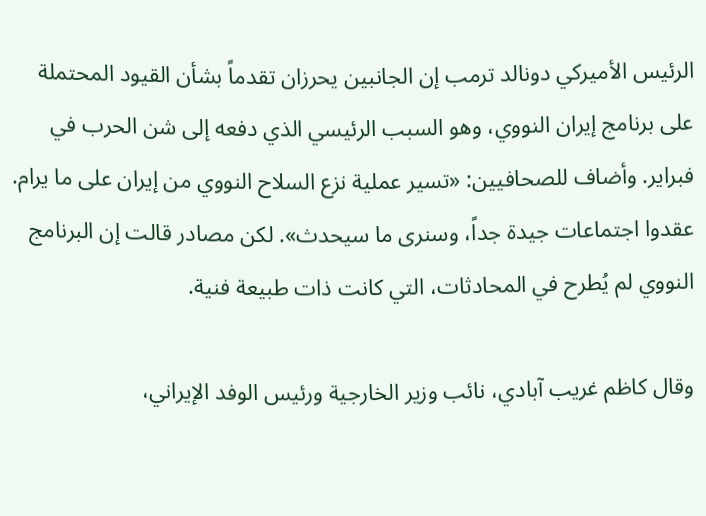الرئيس الأميركي دونالد ترمب إن الجانبين يحرزان تقدماً بشأن ‌القيود المحتملة على برنامج إيران النووي، وهو السبب الرئيسي الذي دفعه إلى شن الحرب في فبراير. وأضاف للصحافيين: «تسير عملية نزع السلاح النووي من إيران على ما يرام. عقدوا اجتماعات جيدة جداً، وسنرى ما سيحدث». لكن مصادر قالت إن البرنامج النووي لم يُطرح في المحادثات، التي كانت ذات طبيعة فنية.

وقال كاظم غريب آبادي، نائب وزير ‌الخارجية ورئيس الوفد الإيراني،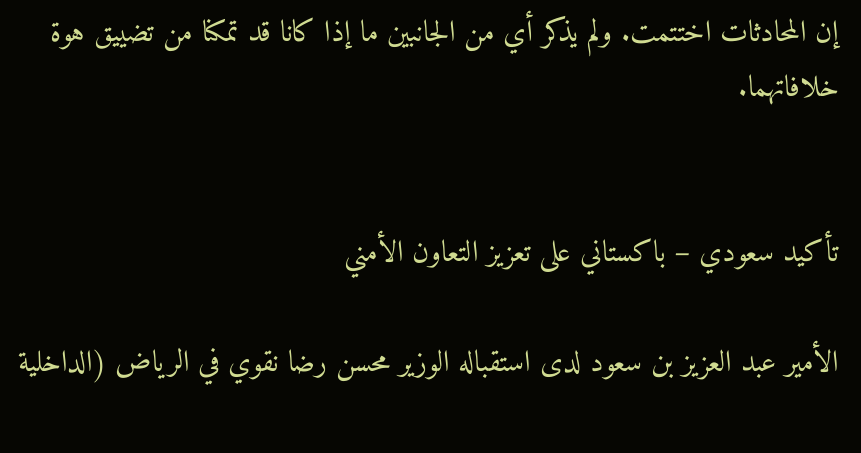إن المحادثات اختتمت. ولم يذكر أي من الجانبين ما إذا كانا قد تمكنا من تضييق هوة خلافاتهما.


تأكيد سعودي – باكستاني على تعزيز التعاون الأمني

الأمير عبد العزيز بن سعود لدى استقباله الوزير محسن رضا نقوي في الرياض (الداخلية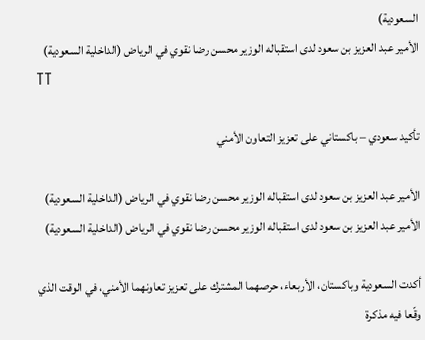السعودية)
الأمير عبد العزيز بن سعود لدى استقباله الوزير محسن رضا نقوي في الرياض (الداخلية السعودية)
TT

تأكيد سعودي – باكستاني على تعزيز التعاون الأمني

الأمير عبد العزيز بن سعود لدى استقباله الوزير محسن رضا نقوي في الرياض (الداخلية السعودية)
الأمير عبد العزيز بن سعود لدى استقباله الوزير محسن رضا نقوي في الرياض (الداخلية السعودية)

أكدت السعودية وباكستان، الأربعاء، حرصهما المشترك على تعزيز تعاونهما الأمني، في الوقت الذي وقّعا فيه مذكرة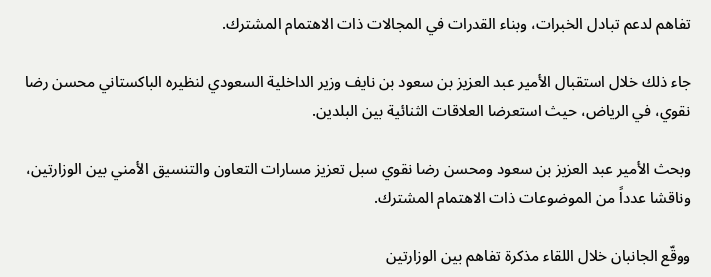تفاهم لدعم تبادل الخبرات، وبناء القدرات في المجالات ذات الاهتمام المشترك.

جاء ذلك خلال استقبال الأمير عبد العزيز بن سعود بن نايف وزير الداخلية السعودي لنظيره الباكستاني محسن رضا نقوي، في الرياض، حيث استعرضا العلاقات الثنائية بين البلدين.

وبحث الأمير عبد العزيز بن سعود ومحسن رضا نقوي سبل تعزيز مسارات التعاون والتنسيق الأمني بين الوزارتين، وناقشا عدداً من الموضوعات ذات الاهتمام المشترك.

ووقّع الجانبان خلال اللقاء مذكرة تفاهم بين الوزارتين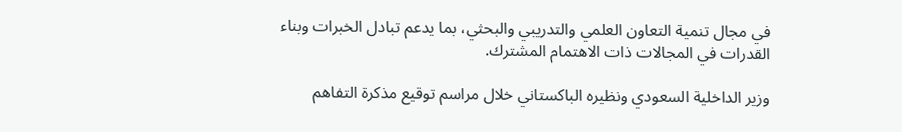في مجال تنمية التعاون العلمي والتدريبي والبحثي، بما يدعم تبادل الخبرات وبناء القدرات في المجالات ذات الاهتمام المشترك.

وزير الداخلية السعودي ونظيره الباكستاني خلال مراسم توقيع مذكرة التفاهم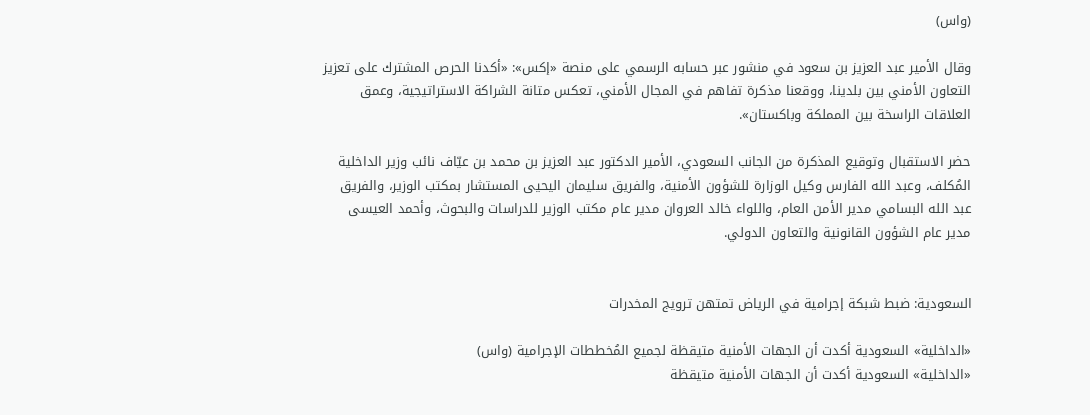(واس)

وقال الأمير عبد العزيز بن سعود في منشور عبر حسابه الرسمي على منصة «إكس»: «أكدنا الحرص المشترك على تعزيز التعاون الأمني بين بلدينا، ووقعنا مذكرة تفاهم في المجال الأمني، تعكس متانة الشراكة الاستراتيجية، وعمق العلاقات الراسخة بين المملكة وباكستان».

حضر الاستقبال وتوقيع المذكرة من الجانب السعودي، الأمير الدكتور عبد العزيز بن محمد بن عيّاف نائب وزير الداخلية المُكلف، وعبد الله الفارس وكيل الوزارة للشؤون الأمنية، والفريق سليمان اليحيى المستشار بمكتب الوزير، والفريق عبد الله البسامي مدير الأمن العام، واللواء خالد العروان مدير عام مكتب الوزير للدراسات والبحوث، وأحمد العيسى مدير عام الشؤون القانونية والتعاون الدولي.


السعودية: ضبط شبكة إجرامية في الرياض تمتهن ترويج المخدرات

«الداخلية» السعودية أكدت أن الجهات الأمنية متيقظة لجميع المُخططات الإجرامية (واس)
«الداخلية» السعودية أكدت أن الجهات الأمنية متيقظة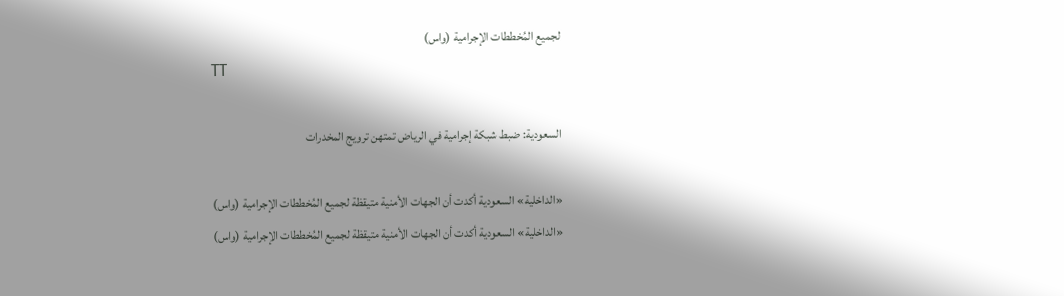لجميع المُخططات الإجرامية (واس)
TT

السعودية: ضبط شبكة إجرامية في الرياض تمتهن ترويج المخدرات

«الداخلية» السعودية أكدت أن الجهات الأمنية متيقظة لجميع المُخططات الإجرامية (واس)
«الداخلية» السعودية أكدت أن الجهات الأمنية متيقظة لجميع المُخططات الإجرامية (واس)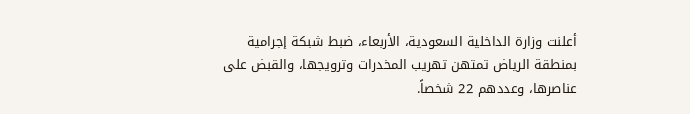أعلنت وزارة الداخلية السعودية، الأربعاء، ضبط شبكة إجرامية بمنطقة الرياض تمتهن تهريب المخدرات وترويجها، والقبض على عناصرها، وعددهم 22 شخصاً.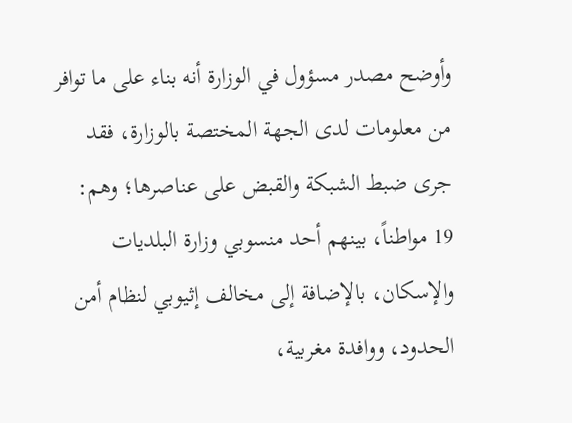وأوضح مصدر مسؤول في الوزارة أنه بناء على ما توافر من معلومات لدى الجهة المختصة بالوزارة، فقد جرى ضبط الشبكة والقبض على عناصرها؛ وهم: 19 مواطناً، بينهم أحد منسوبي وزارة البلديات والإسكان، بالإضافة إلى مخالف إثيوبي لنظام أمن الحدود، ووافدة مغربية،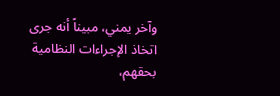وآخر يمني، مبيناً أنه جرى اتخاذ الإجراءات النظامية بحقهم،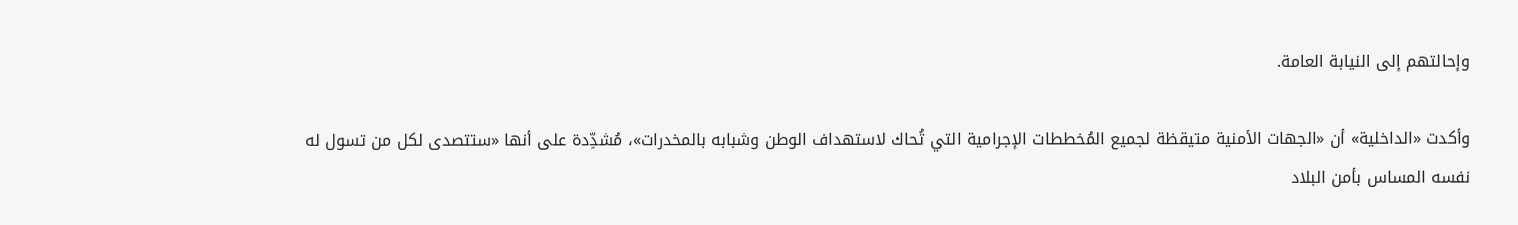وإحالتهم إلى النيابة العامة.

وأكدت «الداخلية» أن «الجهات الأمنية متيقظة لجميع المُخططات الإجرامية التي تُحاك لاستهداف الوطن وشبابه بالمخدرات»، مُشدِّدة على أنها «ستتصدى لكل من تسول له نفسه المساس بأمن البلاد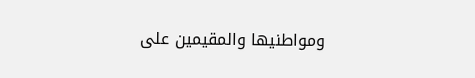ومواطنيها والمقيمين على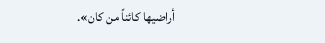أراضيها كائناً من كان».